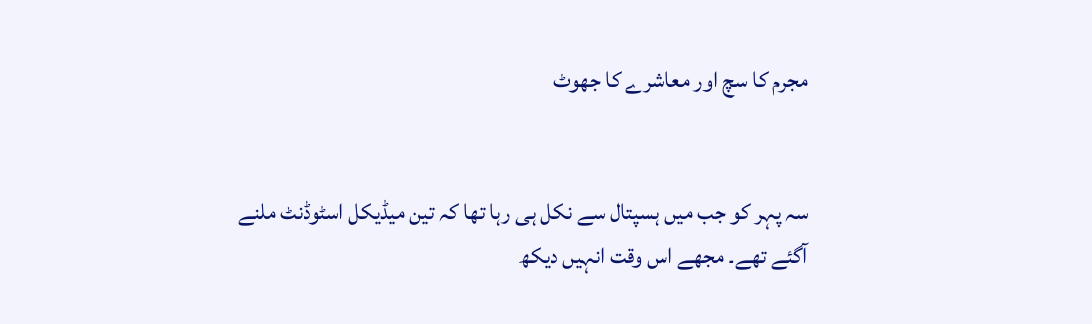مجرم کا سچ اور معاشرے کا جھوٹ


سہ پہر کو جب میں ہسپتال سے نکل ہی رہا تھا کہ تین میڈیکل اسٹوڈنٹ ملنے آگئے تھے۔ مجھے اس وقت انہیں دیکھ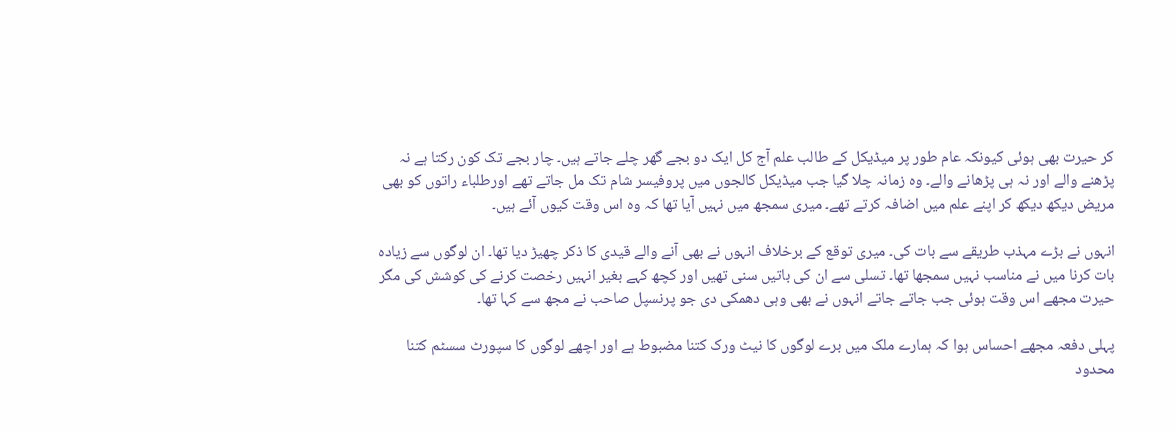کر حیرت بھی ہوئی کیونکہ عام طور پر میڈیکل کے طالب علم آج کل ایک دو بجے گھر چلے جاتے ہیں۔ چار بجے تک کون رکتا ہے نہ پڑھنے والے اور نہ ہی پڑھانے والے۔ وہ زمانہ چلا گیا جب میڈیکل کالجوں میں پروفیسر شام تک مل جاتے تھے اورطلباء راتوں کو بھی مریض دیکھ دیکھ کر اپنے علم میں اضافہ کرتے تھے۔ میری سمجھ میں نہیں آیا تھا کہ وہ اس وقت کیوں آئے ہیں۔

انہوں نے بڑے مہذب طریقے سے بات کی۔ میری توقع کے برخلاف انہوں نے بھی آنے والے قیدی کا ذکر چھیڑ دیا تھا۔ ان لوگوں سے زیادہ بات کرنا میں نے مناسب نہیں سمجھا تھا۔ تسلی سے ان کی باتیں سنی تھیں اور کچھ کہے بغیر انہیں رخصت کرنے کی کوشش کی مگر حیرت مجھے اس وقت ہوئی جب جاتے جاتے انہوں نے بھی وہی دھمکی دی جو پرنسپل صاحب نے مجھ سے کہا تھا۔

پہلی دفعہ مجھے احساس ہوا کہ ہمارے ملک میں برے لوگوں کا نیٹ ورک کتنا مضبوط ہے اور اچھے لوگوں کا سپورٹ سسٹم کتنا محدود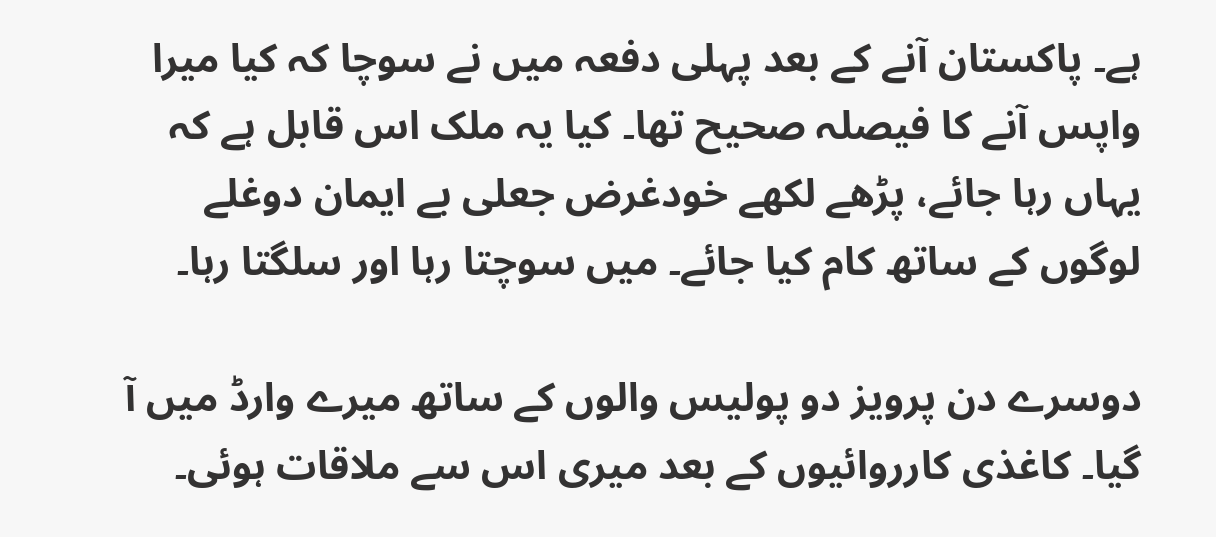ہے۔ پاکستان آنے کے بعد پہلی دفعہ میں نے سوچا کہ کیا میرا واپس آنے کا فیصلہ صحیح تھا۔ کیا یہ ملک اس قابل ہے کہ یہاں رہا جائے، پڑھے لکھے خودغرض جعلی بے ایمان دوغلے لوگوں کے ساتھ کام کیا جائے۔ میں سوچتا رہا اور سلگتا رہا۔

دوسرے دن پرویز دو پولیس والوں کے ساتھ میرے وارڈ میں آ گیا۔ کاغذی کارروائیوں کے بعد میری اس سے ملاقات ہوئی۔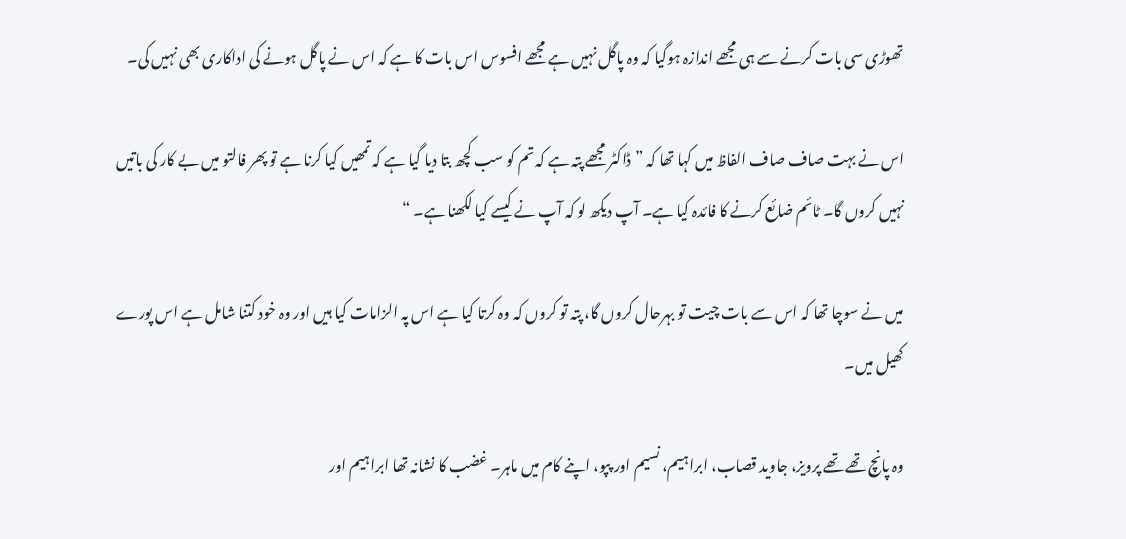تھوڑی سی بات کرنے سے ہی مجھے اندازہ ہوگیا کہ وہ پاگل نہیں ہے مجھے افسوس اس بات کا ہے کہ اس نے پاگل ہونے کی اداکاری بھی نہیں کی۔

اس نے بہت صاف صاف الفاظ میں کہا تھا کہ ”ڈاکٹر مجھے پتہ ہے کہ تم کو سب کچھ بتا دیا گیا ہے کہ تمھیں کیا کرنا ہے تو پھر فالتو میں بے کار کی باتیں نہیں کروں گا۔ ٹائم ضائع کرنے کا فائدہ کیا ہے۔ آپ دیکھ لو کہ آپ نے کیسے کیا لکھنا ہے۔ “

میں نے سوچا تھا کہ اس سے بات چیت تو بہرحال کروں گا، پتہ تو کروں کہ وہ کرتا کیا ہے اس پہ الزامات کیا ہیں اور وہ خود کتنا شامل ہے اس پورے کھیل میں۔

وہ پانچ تھے تھے پرویز، جاوید قصاب، ابراہیم، نسیم اور پپو، اپنے کام میں ماہر۔ غضب کا نشانہ تھا ابراہیم اور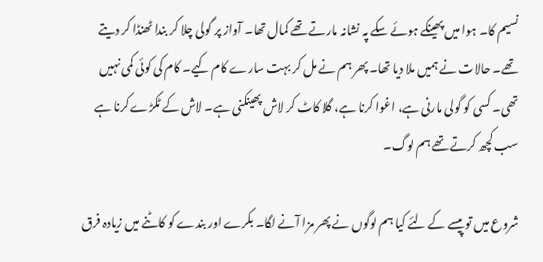نسیم کا۔ ہوا میں پھینکے ہوئے سکے پہ نشانہ مارتے تھے کمال تھا۔ آواز پر گولی چلا کر بندا ٹھنڈا کر دیتے تھے۔ حالات نے ہمیں ملا دیا تھا۔ پھر ہم نے مل کر بہت سارے کام کیے۔ کام کی کوئی کمی نہیں تھی۔ کسی کو گولی مارنی ہے، اغوا کرنا ہے، گلا کاٹ کر لاش پھینکنی ہے۔ لاش کے ٹکڑے کرنا ہے سب کچھ کرتے تھے ہم لوگ۔

شروع میں تو پیسے کے لئے کیا ہم لوگوں نے پھر مزا آنے لگا۔ بکرے اور بندے کو کاٹنے میں زیادہ فرق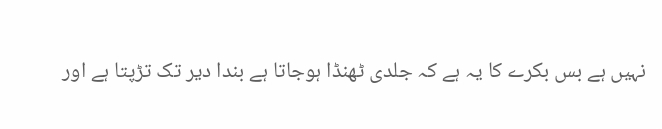نہیں ہے بس بکرے کا یہ ہے کہ جلدی ٹھنڈا ہوجاتا ہے بندا دیر تک تڑپتا ہے اور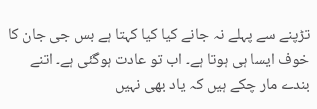تڑپنے سے پہلے نہ جانے کیا کیا کہتا ہے بس جی جان کا خوف ایسا ہی ہوتا ہے۔ اب تو عادت ہوگئی ہے۔ اتنے بندے مار چکے ہیں کہ یاد بھی نہیں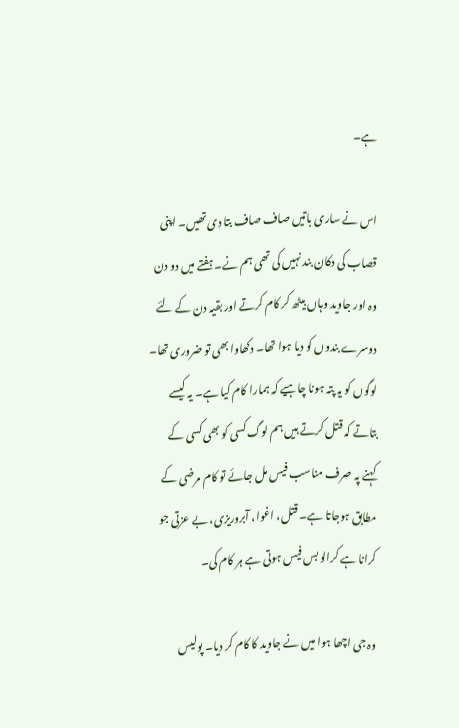ہے۔

اس نے ساری باتیں صاف صاف بتا دی تھیں۔ اپنی قصاب کی دکان بند نہیں کی تھی ہم نے۔ ہفتے میں دو دن وہ اور جاوید وہاں بیٹھ کر کام کرتے اور بقیہ دن کے لئے دوسرے بندوں کو دیا ہوا تھا۔ دکھاوا بھی تو ضروری تھا۔ لوگوں کو یہ پتہ ہونا چاہیے کہ ہمارا کام کیا ہے۔ یہ کیسے بتاتے کہ قتل کرتے ہیں ہم لوگ کسی کو بھی کسی کے کہنے پہ صرف مناسب فیس مل جائے تو کام مرضی کے مطابق ہوجاتا ہے۔ قتل، اغوا، آبروریزی، بے عزتی جو کرانا ہے کرالو بس فیس ہوتی ہے ہر کام کی۔

وہ جی اچھا ہوا میں نے جاوید کا کام کر دیا۔ پولیس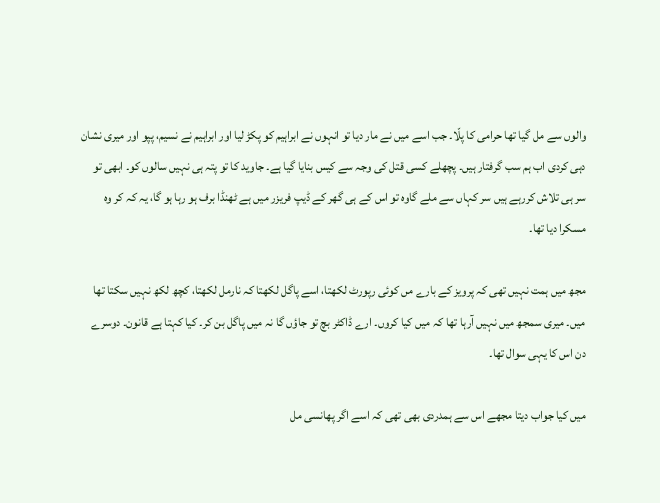والوں سے مل گیا تھا حرامی کا پلّا۔ جب اسے میں نے مار دیا تو انہوں نے ابراہیم کو پکڑ لیا اور ابراہیم نے نسیم، پپو اور میری نشان دہی کردی اب ہم سب گرفتار ہیں۔ پچھلے کسی قتل کی وجہ سے کیس بنایا گیا ہے۔ جاوید کا تو پتہ ہی نہیں سالوں کو۔ ابھی تو سر ہی تلاش کررہے ہیں سر کہاں سے ملے گاوہ تو اس کے ہی گھر کے ڈیپ فریزر میں ہے ٹھنڈا برف ہو رہا ہو گا، یہ کہ کر وہ مسکرا دیا تھا۔

مجھ میں ہمت نہیں تھی کہ پرویز کے بارے مں کوئی رپورٹ لکھتا، اسے پاگل لکھتا کہ نارمل لکھتا، کچھ لکھ نہیں سکتا تھا میں۔ میری سمجھ میں نہیں آرہا تھا کہ میں کیا کروں۔ ارے ڈاکٹر بچ تو جاؤں گا نہ میں پاگل بن کر۔ کیا کہتا ہے قانون۔ دوسرے دن اس کا یہی سوال تھا۔

میں کیا جواب دیتا مجھے اس سے ہمدردی بھی تھی کہ اسے اگر پھانسی مل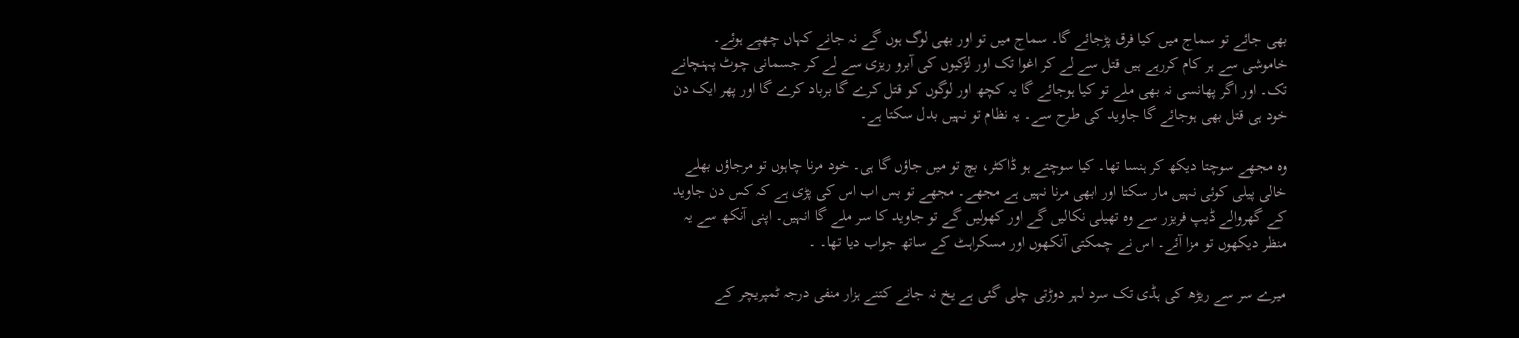بھی جائے تو سماج میں کیا فرق پڑجائے گا۔ سماج میں تو اور بھی لوگ ہوں گے نہ جانے کہاں چھپے ہوئے۔ خاموشی سے ہر کام کررہے ہیں قتل سے لے کر اغوا تک اور لڑکیوں کی آبرو ریزی سے لے کر جسمانی چوٹ پہنچانے تک۔ اور اگر پھانسی نہ بھی ملے تو کیا ہوجائے گا یہ کچھ اور لوگوں کو قتل کرے گا برباد کرے گا اور پھر ایک دن خود ہی قتل بھی ہوجائے گا جاوید کی طرح سے۔ یہ نظام تو نہیں بدل سکتا ہے۔

وہ مجھے سوچتا دیکھ کر ہنسا تھا۔ کیا سوچتے ہو ڈاکٹر، بچ تو میں جاؤں گا ہی۔ خود مرنا چاہوں تو مرجاؤں بھلے خالی پیلی کوئی نہیں مار سکتا اور ابھی مرنا نہیں ہے مجھے۔ مجھے تو بس اب اس کی پڑی ہے کہ کس دن جاوید کے گھروالے ڈیپ فریزر سے وہ تھیلی نکالیں گے اور کھولیں گے تو جاوید کا سر ملے گا انہیں۔ اپنی آنکھ سے یہ منظر دیکھوں تو مزا آئے۔ اس نے چمکتی آنکھوں اور مسکراہٹ کے ساتھ جواب دیا تھا۔ ۔

میرے سر سے ریڑھ کی ہڈی تک سرد لہر دوڑتی چلی گئی ہے یخ نہ جانے کتنے ہزار منفی درجہ ٹمپریچر کے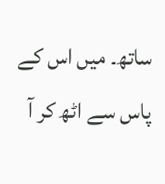ساتھ۔ میں اس کے پاس سے اٹھ کر آ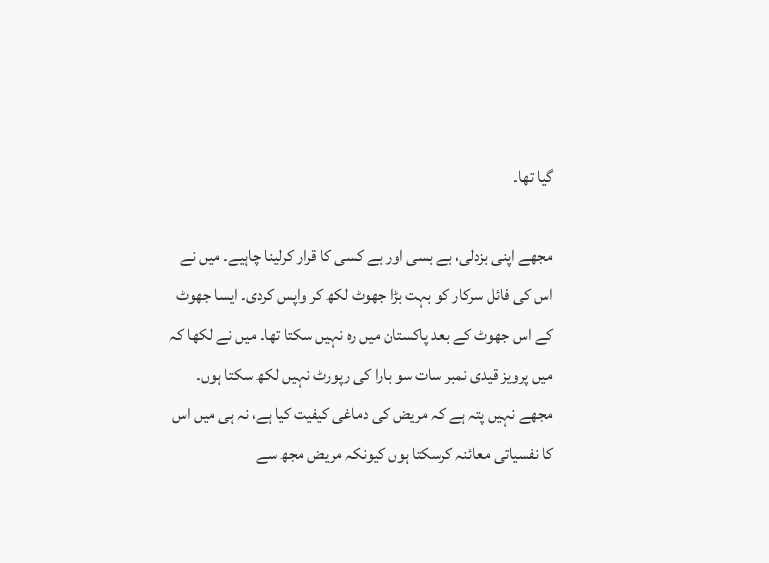گیا تھا۔

مجھے اپنی بزدلی، بے بسی اور بے کسی کا قرار کرلینا چاہیے۔ میں نے اس کی فائل سرکار کو بہت بڑا جھوٹ لکھ کر واپس کردی۔ ایسا جھوٹ کے اس جھوٹ کے بعد پاکستان میں رہ نہیں سکتا تھا۔ میں نے لکھا کہ میں پرویز قیدی نمبر سات سو بارا کی رپورٹ نہیں لکھ سکتا ہوں۔ مجھے نہیں پتہ ہے کہ مریض کی دماغی کیفیت کیا ہے، نہ ہی میں اس کا نفسیاتی معائنہ کرسکتا ہوں کیونکہ مریض مجھ سے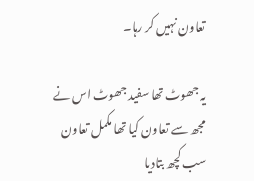تعاون نہیں کر رہا۔

یہ جھوٹ تھا سفید جھوٹ اس نے مجھ سے تعاون کیا تھا مکمل تعاون سب کچھ بتادیا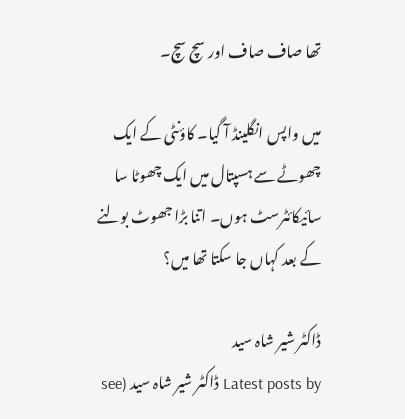تھا صاف صاف اور سچ سچ۔

میں واپس انگلینڈ آ گیا۔ کاؤنٹی کے ایک چھوٹے سے ہسپتال میں ایک چھوٹا سا سائیکائٹرسٹ ہوں۔ اتنا بڑا جھوٹ بولنے کے بعد کہاں جا سکتا تھا میں؟

ڈاکٹر شیر شاہ سید
Latest posts by ڈاکٹر شیر شاہ سید (see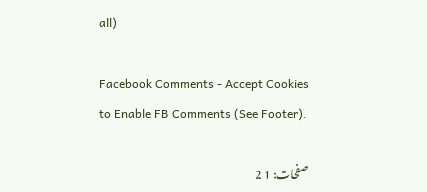all)

Facebook Comments - Accept Cookies to Enable FB Comments (See Footer).

صفحات: 1 2